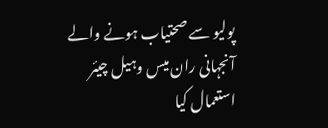پولیو سے صحتیاب ہونے والے آنجہانی ران میس وہیل چیئر استعمال کیا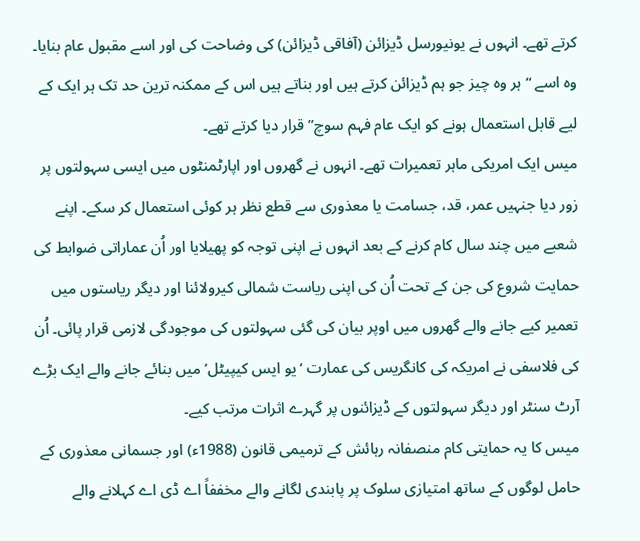کرتے تھے۔ انہوں نے یونیورسل ڈیزائن (آفاقی ڈیزائن) کی وضاحت کی اور اسے مقبول عام بنایا۔ وہ اسے “ہر وہ چیز جو ہم ڈیزائن کرتے ہیں اور بناتے ہیں اس کے ممکنہ ترین حد تک ہر ایک کے لیے قابل استعمال ہونے کو ایک عام فہم سوچ” قرار دیا کرتے تھے۔
میس ایک امریکی ماہر تعمیرات تھے۔ انہوں نے گھروں اور اپارٹمنٹوں میں ایسی سہولتوں پر زور دیا جنہیں عمر، قد، جسامت یا معذوری سے قطع نظر ہر کوئی استعمال کر سکے۔ اپنے شعبے میں چند سال کام کرنے کے بعد انہوں نے اپنی توجہ کو پھیلایا اور اُن عماراتی ضوابط کی حمایت شروع کی جن کے تحت اُن کی اپنی ریاست شمالی کیرولائنا اور دیگر ریاستوں میں تعمیر کیے جانے والے گھروں میں اوپر بیان کی گئی سہولتوں کی موجودگی لازمی قرار پائی۔ اُن کی فلاسفی نے امریکہ کی کانگریس کی عمارت ‘یو ایس کیپیٹل’ میں بنائے جانے والے ایک بڑے آرٹ سنٹر اور دیگر سہولتوں کے ڈیزائنوں پر گہرے اثرات مرتب کیے۔
میس کا یہ حمایتی کام منصفانہ رہائش کے ترمیمی قانون (1988ء) اور جسمانی معذوری کے حامل لوگوں کے ساتھ امتیازی سلوک پر پابندی لگانے والے مخففاً اے ڈی اے کہلانے والے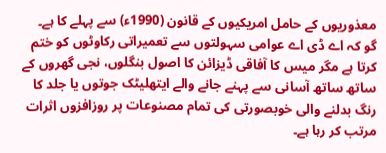معذوریوں کے حامل امریکیوں کے قانون (1990ء) سے پہلے کا ہے۔
گو کہ اے ڈی اے عوامی سہولتوں سے تعمیراتی رکاوٹوں کو ختم کرتا ہے مگر میس کا آفاقی ڈیزائن کا اصول بنگلوں، نجی گھروں کے ساتھ ساتھ آسانی سے پہنے جانے والے ایتھلیٹک جوتوں یا جلد کا رنگ بدلنے والی خوبصورتی کی تمام مصنوعات پر روزافزوں اثرات مرتب کر رہا ہے۔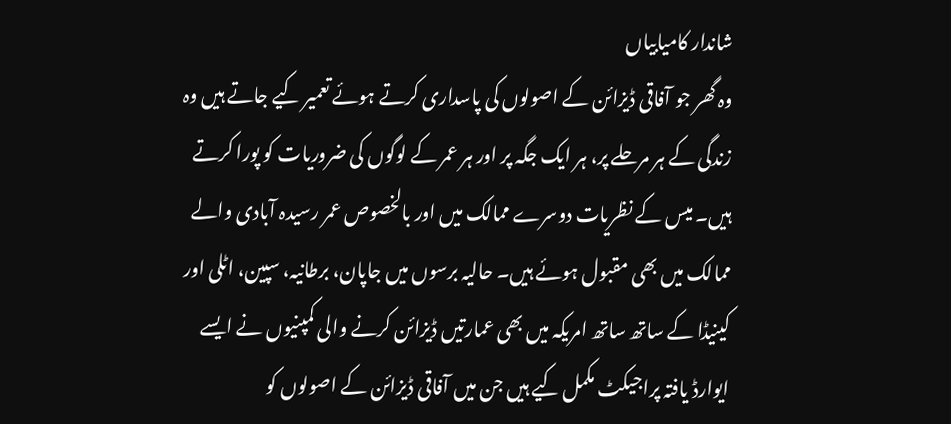شاندار کامیابیاں
وہ گھر جو آفاقی ڈیزائن کے اصولوں کی پاسداری کرتے ہوئے تعمیر کیے جاتے ہیں وہ زندگی کے ہر مرحلے پر، ہر ایک جگہ پر اور ہر عمر کے لوگوں کی ضروریات کو پورا کرتے ہیں۔ میس کے نظریات دوسرے ممالک میں اور بالخصوص عمر رسیدہ آبادی والے ممالک میں بھی مقبول ہوئے ہیں۔ حالیہ برسوں میں جاپان، برطانیہ، سپین، اٹلی اور کینیڈا کے ساتھ ساتھ امریکہ میں بھی عمارتیں ڈیزائن کرنے والی کمپنیوں نے ایسے ایوارڈ یافتہ پراجیکٹ مکمل کیے ہیں جن میں آفاقی ڈیزائن کے اصولوں کو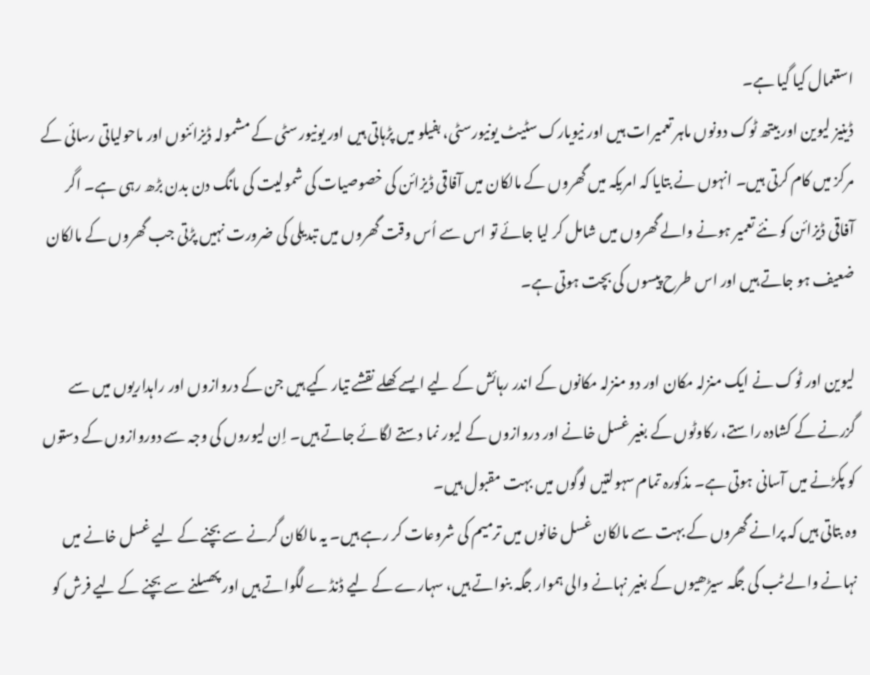استعمال کیا گیا ہے۔
ڈینیز لیوین اور بیتھ ٹوک دونوں ماہر تعمیرات ہیں اور نیویارک سٹیٹ یونیورسٹی، بفیلو میں پڑہاتی ہیں اور یونیورسٹی کے مشمولہ ڈیزائنوں اور ماحولیاتی رسائی کے مرکز میں کام کرتی ہیں۔ انہوں نے بتایا کہ امریکہ میں گھروں کے مالکان میں آفاقی ڈیزائن کی خصوصیات کی شمولیت کی مانگ دن بدن بڑھ رہی ہے۔ اگر آفاقی ڈیزائن کو نئے تعمیر ہونے والے گھروں میں شامل کر لیا جائے تو اس سے اُس وقت گھروں میں تبدیلی کی ضرورت نہیں پڑتی جب گھروں کے مالکان ضعیف ہو جاتے ہیں اور اس طرح پیسوں کی بچت ہوتی ہے۔

لیوین اور ٹوک نے ایک منزلہ مکان اور دو منزلہ مکانوں کے اندر رہائش کے لیے ایسے کھلے نقشے تیار کیے ہیں جن کے دروازوں اور راہداریوں میں سے گزرنے کے کشادہ راستے، رکاوٹوں کے بغیر غسل خانے اور دروازوں کے لیور نما دستے لگائے جاتے ہیں۔ اِن لیوروں کی وجہ سے دوروازوں کے دستوں کو پکڑنے میں آسانی ہوتی ہے۔ مذکورہ تمام سہولتیں لوگوں میں بہت مقبول ہیں۔
وہ بتاتی ہیں کہ پرانے گھروں کے بہت سے مالکان غسل خانوں میں ترمیم کی شروعات کر رہے ہیں۔ یہ مالکان گرنے سے بچنے کے لیے غسل خانے میں نہانے والے ٹب کی جگہ سیڑھیوں کے بغیر نہانے والی ہموار جگہ بنواتے ہیں، سہارے کے لیے ڈنڈے لگواتے ہیں اور پھسلنے سے بچنے کے لیے فرش کو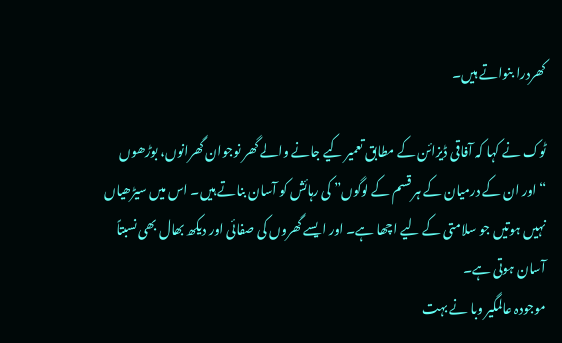کھردرا بنواتے ہیں۔

ٹوک نے کہا کہ آفاقی ڈیزائن کے مطابق تعمیر کیے جانے والے گھر نوجوان گھرانوں، بوڑھوں “اور ان کے درمیان کے ہر قسم کے لوگوں” کی رہائش کو آسان بناتے ہیں۔ اس میں سیڑھیاں نہیں ہوتیں جو سلامتی کے لیے اچھا ہے۔ اور ایسے گھروں کی صفائی اور دیکھ بھال بھی نسبتاً آسان ہوتی ہے۔
موجودہ عالمگیر وبا نے بہت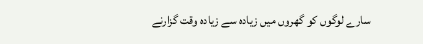سارے لوگوں کو گھروں میں زیادہ سے زیادہ وقت گزارنے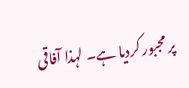پر مجبور کردیا ہے۔ لہذا آفاقی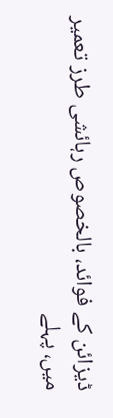ڈیزائن کے فوائد، بالخصوص رہائشی طرز تعمیر میں، پہلے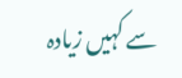سے کہیں زیادہ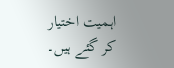اہمیت اختیار کر گئے ہیں۔